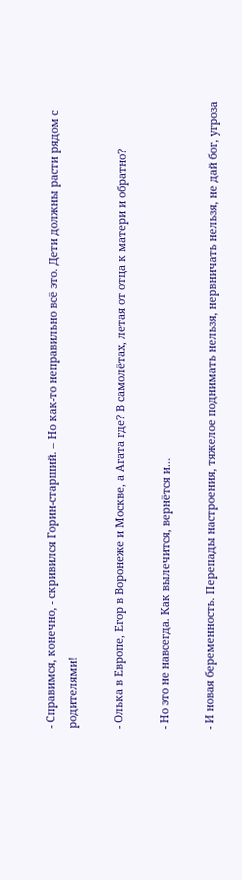- Справимся, конечно, - скривился Горин-старший. – Но как-то неправильно всё это. Дети должны расти рядом с родителями!

- Олька в Европе, Егор в Воронеже и Москве, а Агата где? В самолётах, летая от отца к матери и обратно?

- Но это не навсегда. Как вылечится, вернётся и…

- И новая беременность. Перепады настроения, тяжелое поднимать нельзя, нервничать нельзя, не дай бог, угроза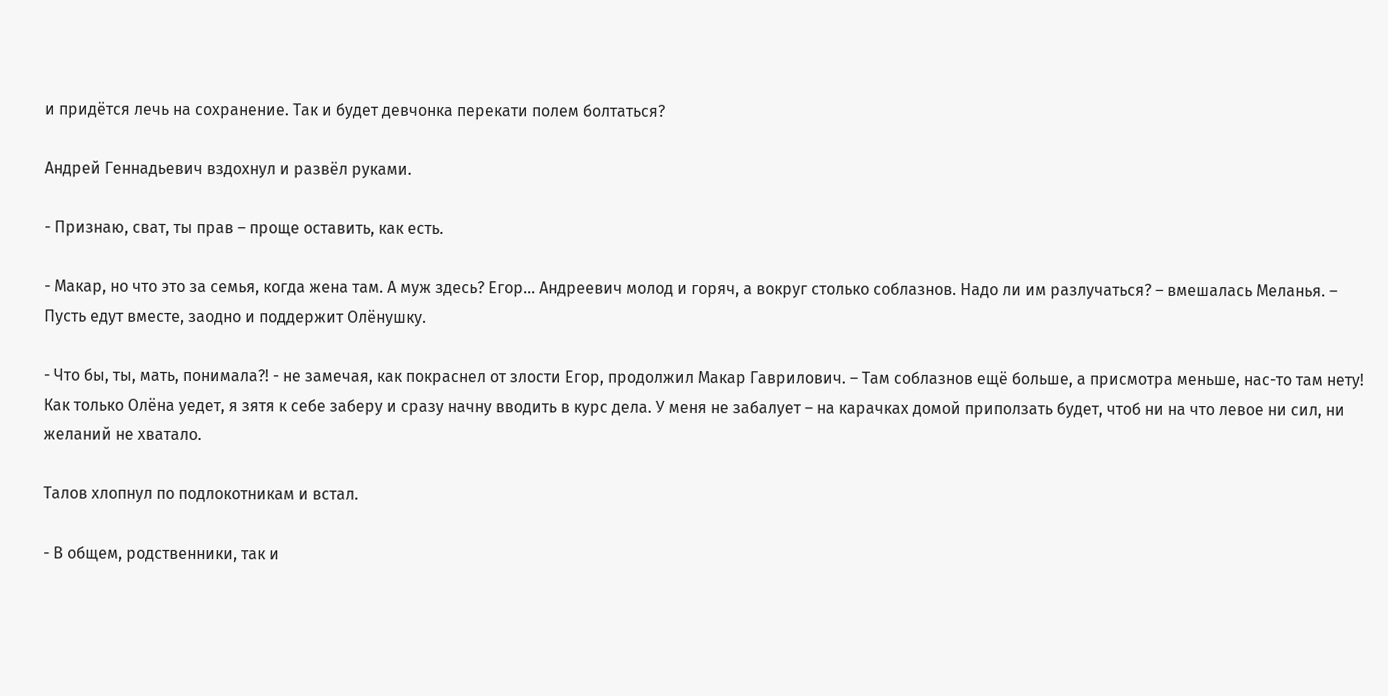и придётся лечь на сохранение. Так и будет девчонка перекати полем болтаться?

Андрей Геннадьевич вздохнул и развёл руками.

- Признаю, сват, ты прав – проще оставить, как есть.

- Макар, но что это за семья, когда жена там. А муж здесь? Егор… Андреевич молод и горяч, а вокруг столько соблазнов. Надо ли им разлучаться? – вмешалась Меланья. – Пусть едут вместе, заодно и поддержит Олёнушку.

- Что бы, ты, мать, понимала?! - не замечая, как покраснел от злости Егор, продолжил Макар Гаврилович. – Там соблазнов ещё больше, а присмотра меньше, нас-то там нету! Как только Олёна уедет, я зятя к себе заберу и сразу начну вводить в курс дела. У меня не забалует – на карачках домой приползать будет, чтоб ни на что левое ни сил, ни желаний не хватало.

Талов хлопнул по подлокотникам и встал.

- В общем, родственники, так и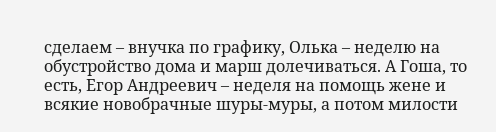сделаем – внучка по графику, Олька – неделю на обустройство дома и марш долечиваться. А Гоша, то есть, Егор Андреевич – неделя на помощь жене и всякие новобрачные шуры-муры, а потом милости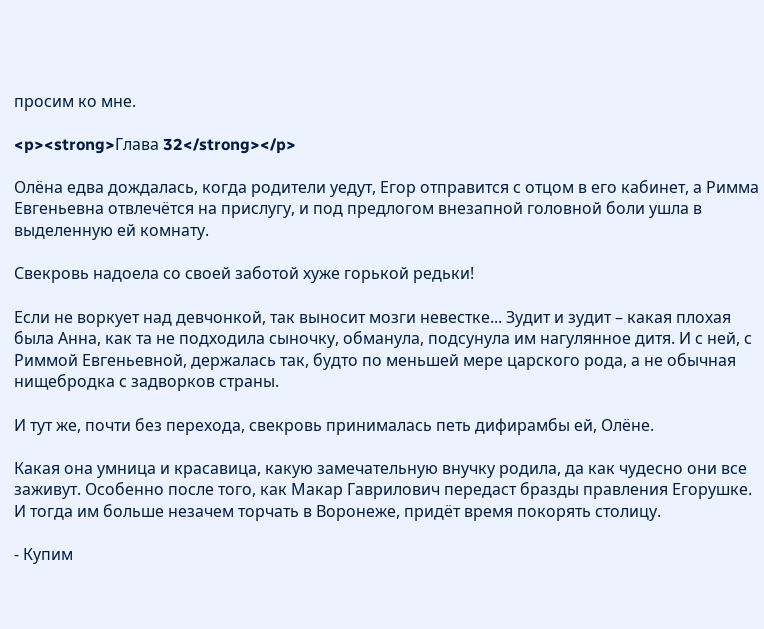просим ко мне.

<p><strong>Глава 32</strong></p>

Олёна едва дождалась, когда родители уедут, Егор отправится с отцом в его кабинет, а Римма Евгеньевна отвлечётся на прислугу, и под предлогом внезапной головной боли ушла в выделенную ей комнату.

Свекровь надоела со своей заботой хуже горькой редьки!

Если не воркует над девчонкой, так выносит мозги невестке... Зудит и зудит – какая плохая была Анна, как та не подходила сыночку, обманула, подсунула им нагулянное дитя. И с ней, с Риммой Евгеньевной, держалась так, будто по меньшей мере царского рода, а не обычная нищебродка с задворков страны.

И тут же, почти без перехода, свекровь принималась петь дифирамбы ей, Олёне.

Какая она умница и красавица, какую замечательную внучку родила, да как чудесно они все заживут. Особенно после того, как Макар Гаврилович передаст бразды правления Егорушке. И тогда им больше незачем торчать в Воронеже, придёт время покорять столицу.

- Купим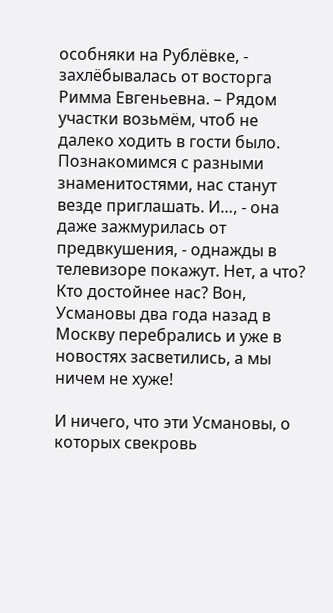особняки на Рублёвке, - захлёбывалась от восторга Римма Евгеньевна. – Рядом участки возьмём, чтоб не далеко ходить в гости было. Познакомимся с разными знаменитостями, нас станут везде приглашать. И…, - она даже зажмурилась от предвкушения, - однажды в телевизоре покажут. Нет, а что? Кто достойнее нас? Вон, Усмановы два года назад в Москву перебрались и уже в новостях засветились, а мы ничем не хуже!

И ничего, что эти Усмановы, о которых свекровь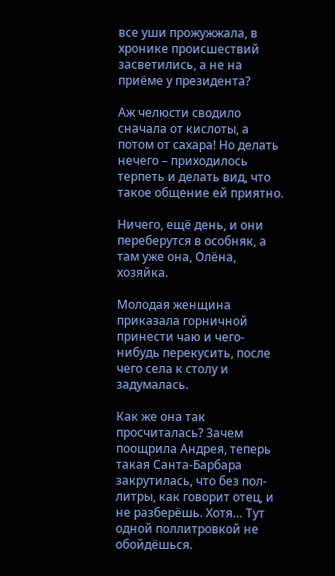все уши прожужжала, в хронике происшествий засветились, а не на приёме у президента?

Аж челюсти сводило сначала от кислоты, а потом от сахара! Но делать нечего – приходилось терпеть и делать вид, что такое общение ей приятно.

Ничего, ещё день, и они переберутся в особняк, а там уже она, Олёна, хозяйка.

Молодая женщина приказала горничной принести чаю и чего-нибудь перекусить, после чего села к столу и задумалась.

Как же она так просчиталась? Зачем поощрила Андрея, теперь такая Санта-Барбара закрутилась, что без пол-литры, как говорит отец, и не разберёшь. Хотя… Тут одной поллитровкой не обойдёшься.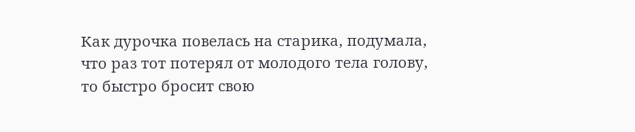Как дурочка повелась на старика, подумала, что раз тот потерял от молодого тела голову, то быстро бросит свою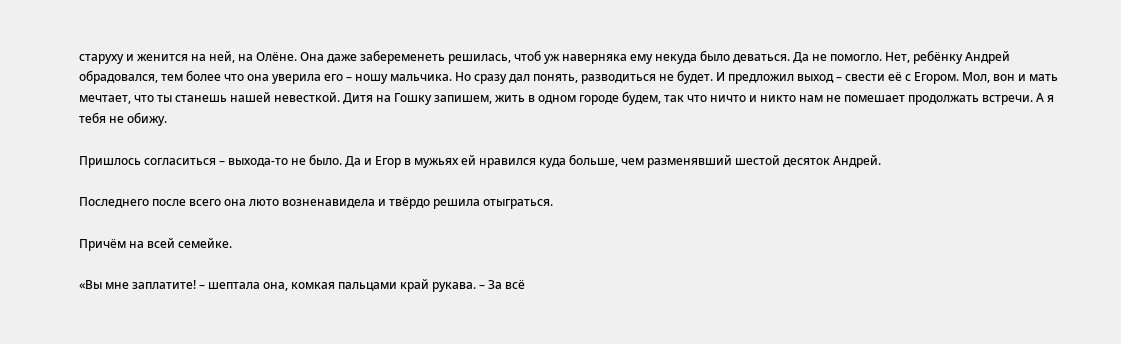старуху и женится на ней, на Олёне. Она даже забеременеть решилась, чтоб уж наверняка ему некуда было деваться. Да не помогло. Нет, ребёнку Андрей обрадовался, тем более что она уверила его – ношу мальчика. Но сразу дал понять, разводиться не будет. И предложил выход – свести её с Егором. Мол, вон и мать мечтает, что ты станешь нашей невесткой. Дитя на Гошку запишем, жить в одном городе будем, так что ничто и никто нам не помешает продолжать встречи. А я тебя не обижу.

Пришлось согласиться – выхода-то не было. Да и Егор в мужьях ей нравился куда больше, чем разменявший шестой десяток Андрей.

Последнего после всего она люто возненавидела и твёрдо решила отыграться.

Причём на всей семейке.

«Вы мне заплатите! – шептала она, комкая пальцами край рукава. – За всё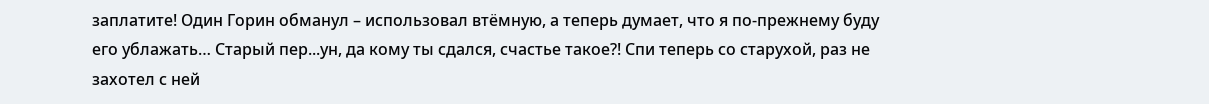заплатите! Один Горин обманул – использовал втёмную, а теперь думает, что я по-прежнему буду его ублажать… Старый пер...ун, да кому ты сдался, счастье такое?! Спи теперь со старухой, раз не захотел с ней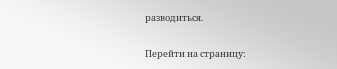разводиться.

Перейти на страницу: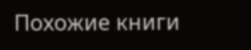Похожие книги